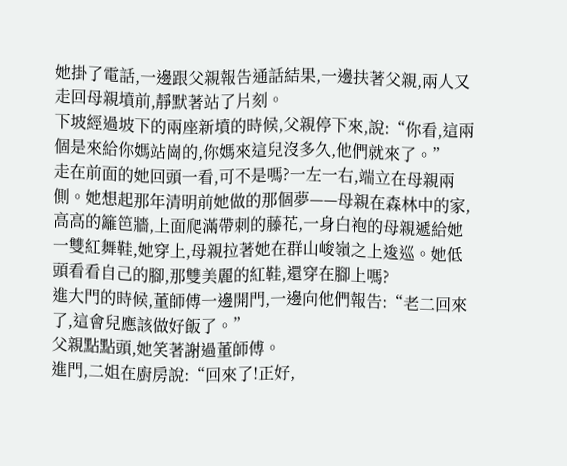她掛了電話,一邊跟父親報告通話結果,一邊扶著父親,兩人又走回母親墳前,靜默著站了片刻。
下坡經過坡下的兩座新墳的時候,父親停下來,說:“你看,這兩個是來給你媽站崗的,你媽來這兒沒多久,他們就來了。”
走在前面的她回頭一看,可不是嗎?一左一右,端立在母親兩側。她想起那年清明前她做的那個夢——母親在森林中的家,高高的籬笆牆,上面爬滿帶刺的藤花,一身白袍的母親遞給她一雙紅舞鞋,她穿上,母親拉著她在群山峻嶺之上逡巡。她低頭看看自己的腳,那雙美麗的紅鞋,還穿在腳上嗎?
進大門的時候,董師傅一邊開門,一邊向他們報告:“老二回來了,這會兒應該做好飯了。”
父親點點頭,她笑著謝過董師傅。
進門,二姐在廚房說:“回來了!正好,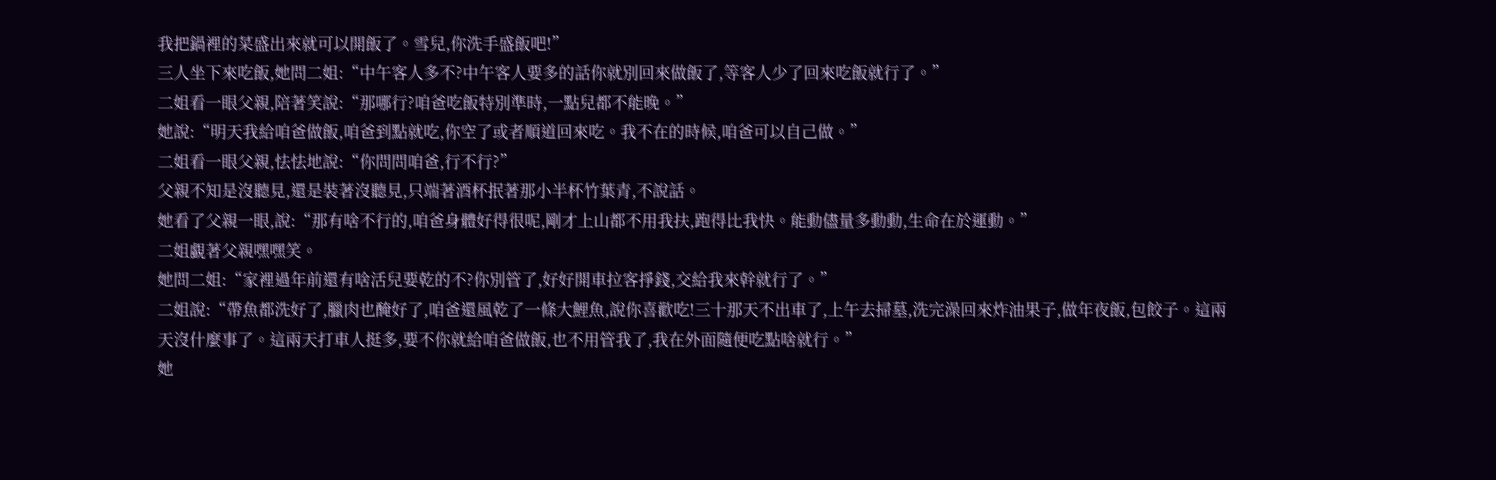我把鍋裡的菜盛出來就可以開飯了。雪兒,你洗手盛飯吧!”
三人坐下來吃飯,她問二姐:“中午客人多不?中午客人要多的話你就別回來做飯了,等客人少了回來吃飯就行了。”
二姐看一眼父親,陪著笑說:“那哪行?咱爸吃飯特別準時,一點兒都不能晚。”
她說:“明天我給咱爸做飯,咱爸到點就吃,你空了或者順道回來吃。我不在的時候,咱爸可以自己做。”
二姐看一眼父親,怯怯地說:“你問問咱爸,行不行?”
父親不知是沒聽見,還是裝著沒聽見,只端著酒杯抿著那小半杯竹葉青,不說話。
她看了父親一眼,說:“那有啥不行的,咱爸身體好得很呢,剛才上山都不用我扶,跑得比我快。能動儘量多動動,生命在於運動。”
二姐覷著父親嘿嘿笑。
她問二姐:“家裡過年前還有啥活兒要乾的不?你別管了,好好開車拉客掙錢,交給我來幹就行了。”
二姐說:“帶魚都洗好了,臘肉也醃好了,咱爸還風乾了一條大鯉魚,說你喜歡吃!三十那天不出車了,上午去掃墓,洗完澡回來炸油果子,做年夜飯,包餃子。這兩天沒什麼事了。這兩天打車人挺多,要不你就給咱爸做飯,也不用管我了,我在外面隨便吃點啥就行。”
她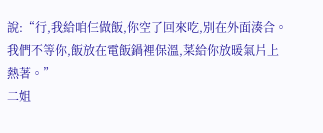說:“行,我給咱仨做飯,你空了回來吃,別在外面湊合。我們不等你,飯放在電飯鍋裡保溫,菜給你放暖氣片上熱著。”
二姐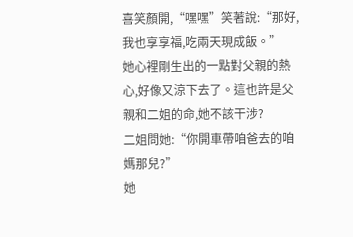喜笑顏開,“嘿嘿”笑著說:“那好,我也享享福,吃兩天現成飯。”
她心裡剛生出的一點對父親的熱心,好像又涼下去了。這也許是父親和二姐的命,她不該干涉?
二姐問她:“你開車帶咱爸去的咱媽那兒?”
她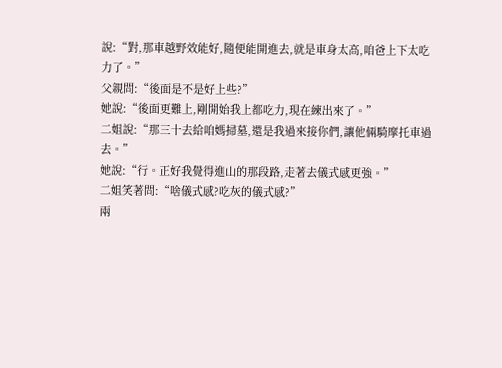說:“對,那車越野效能好,隨便能開進去,就是車身太高,咱爸上下太吃力了。”
父親問:“後面是不是好上些?”
她說:“後面更難上,剛開始我上都吃力,現在練出來了。”
二姐說:“那三十去給咱媽掃墓,還是我過來接你們,讓他倆騎摩托車過去。”
她說:“行。正好我覺得進山的那段路,走著去儀式感更強。”
二姐笑著問:“啥儀式感?吃灰的儀式感?”
兩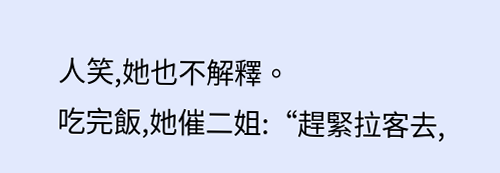人笑,她也不解釋。
吃完飯,她催二姐:“趕緊拉客去,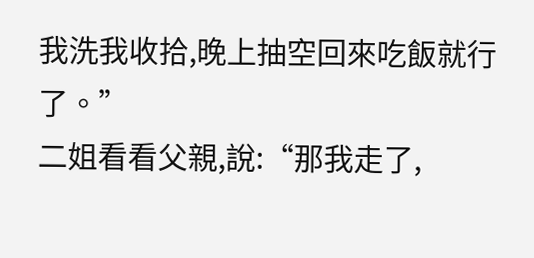我洗我收拾,晚上抽空回來吃飯就行了。”
二姐看看父親,說:“那我走了,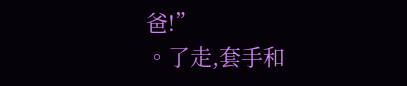爸!”
。了走,套手和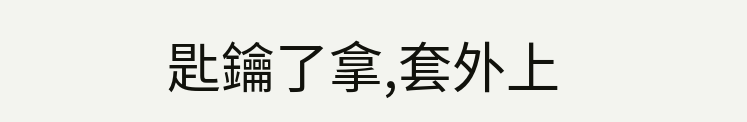匙鑰了拿,套外上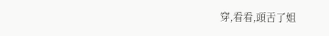穿,看看,頭舌了姐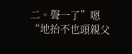二。聲一了”嗯“地抬不也頭親父